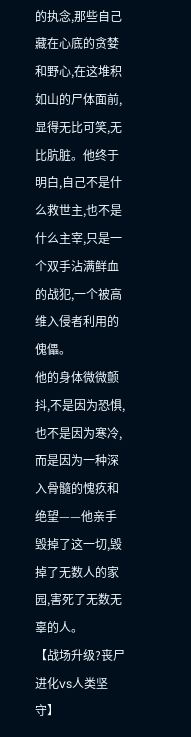的执念,那些自己藏在心底的贪婪和野心,在这堆积如山的尸体面前,显得无比可笑,无比肮脏。他终于明白,自己不是什么救世主,也不是什么主宰,只是一个双手沾满鲜血的战犯,一个被高维入侵者利用的傀儡。
他的身体微微颤抖,不是因为恐惧,也不是因为寒冷,而是因为一种深入骨髓的愧疚和绝望——他亲手毁掉了这一切,毁掉了无数人的家园,害死了无数无辜的人。
【战场升级?丧尸进化vs人类坚守】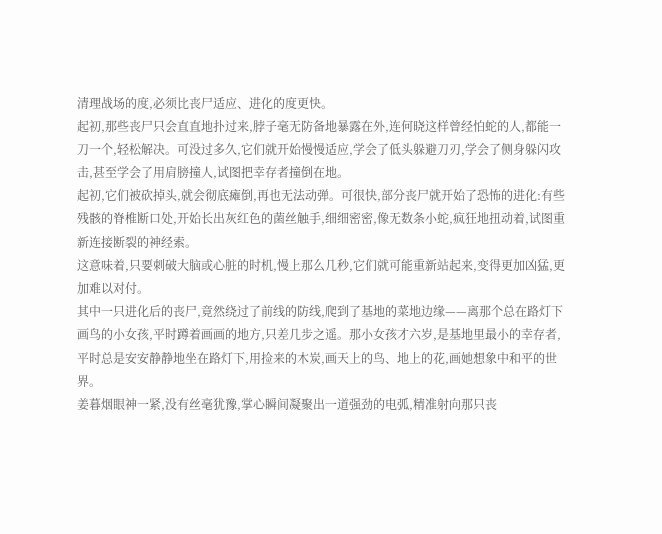清理战场的度,必须比丧尸适应、进化的度更快。
起初,那些丧尸只会直直地扑过来,脖子毫无防备地暴露在外,连何晓这样曾经怕蛇的人,都能一刀一个,轻松解决。可没过多久,它们就开始慢慢适应,学会了低头躲避刀刃,学会了侧身躲闪攻击,甚至学会了用肩膀撞人,试图把幸存者撞倒在地。
起初,它们被砍掉头,就会彻底瘫倒,再也无法动弹。可很快,部分丧尸就开始了恐怖的进化:有些残骸的脊椎断口处,开始长出灰红色的菌丝触手,细细密密,像无数条小蛇,疯狂地扭动着,试图重新连接断裂的神经索。
这意味着,只要刺破大脑或心脏的时机,慢上那么几秒,它们就可能重新站起来,变得更加凶猛,更加难以对付。
其中一只进化后的丧尸,竟然绕过了前线的防线,爬到了基地的菜地边缘——离那个总在路灯下画鸟的小女孩,平时蹲着画画的地方,只差几步之遥。那小女孩才六岁,是基地里最小的幸存者,平时总是安安静静地坐在路灯下,用捡来的木炭,画天上的鸟、地上的花,画她想象中和平的世界。
姜暮烟眼神一紧,没有丝毫犹豫,掌心瞬间凝聚出一道强劲的电弧,精准射向那只丧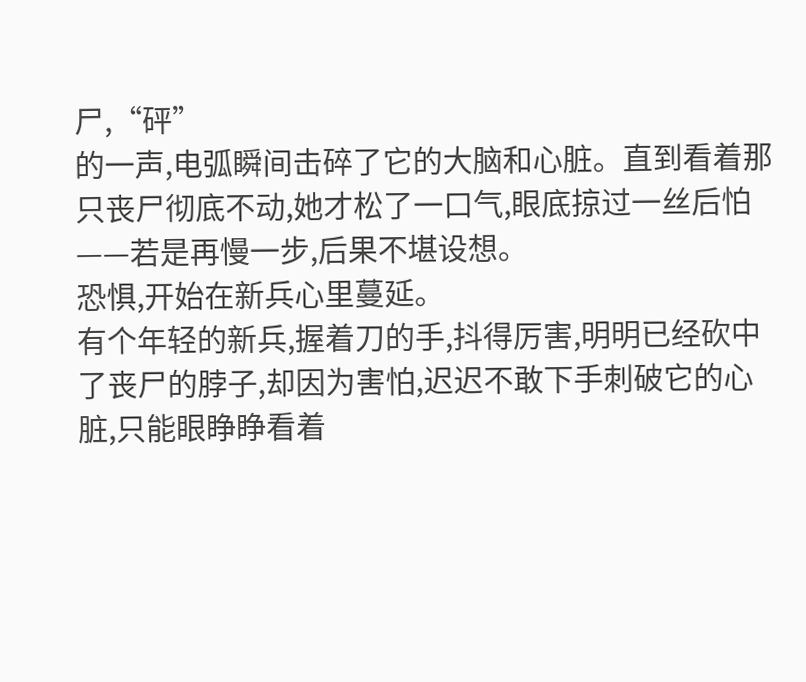尸,“砰”
的一声,电弧瞬间击碎了它的大脑和心脏。直到看着那只丧尸彻底不动,她才松了一口气,眼底掠过一丝后怕——若是再慢一步,后果不堪设想。
恐惧,开始在新兵心里蔓延。
有个年轻的新兵,握着刀的手,抖得厉害,明明已经砍中了丧尸的脖子,却因为害怕,迟迟不敢下手刺破它的心脏,只能眼睁睁看着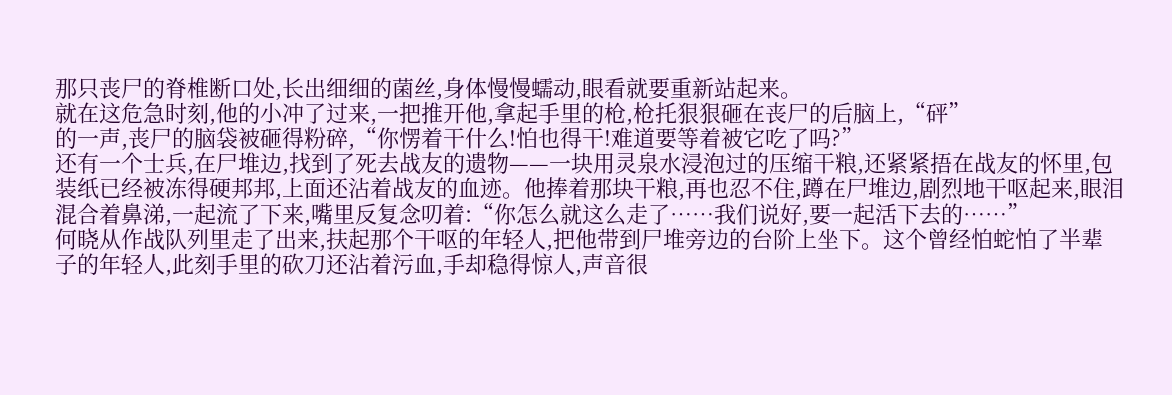那只丧尸的脊椎断口处,长出细细的菌丝,身体慢慢蠕动,眼看就要重新站起来。
就在这危急时刻,他的小冲了过来,一把推开他,拿起手里的枪,枪托狠狠砸在丧尸的后脑上,“砰”
的一声,丧尸的脑袋被砸得粉碎,“你愣着干什么!怕也得干!难道要等着被它吃了吗?”
还有一个士兵,在尸堆边,找到了死去战友的遗物——一块用灵泉水浸泡过的压缩干粮,还紧紧捂在战友的怀里,包装纸已经被冻得硬邦邦,上面还沾着战友的血迹。他捧着那块干粮,再也忍不住,蹲在尸堆边,剧烈地干呕起来,眼泪混合着鼻涕,一起流了下来,嘴里反复念叨着:“你怎么就这么走了……我们说好,要一起活下去的……”
何晓从作战队列里走了出来,扶起那个干呕的年轻人,把他带到尸堆旁边的台阶上坐下。这个曾经怕蛇怕了半辈子的年轻人,此刻手里的砍刀还沾着污血,手却稳得惊人,声音很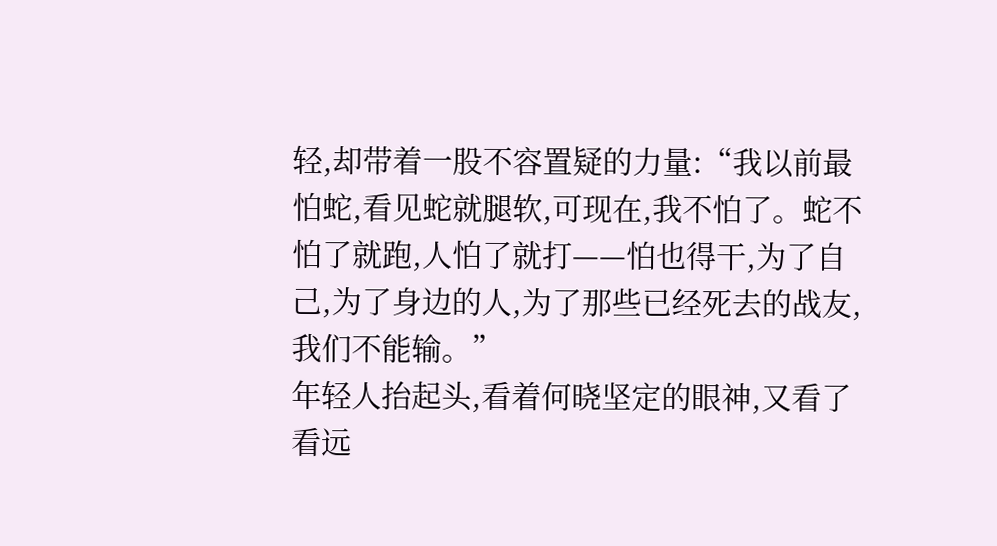轻,却带着一股不容置疑的力量:“我以前最怕蛇,看见蛇就腿软,可现在,我不怕了。蛇不怕了就跑,人怕了就打——怕也得干,为了自己,为了身边的人,为了那些已经死去的战友,我们不能输。”
年轻人抬起头,看着何晓坚定的眼神,又看了看远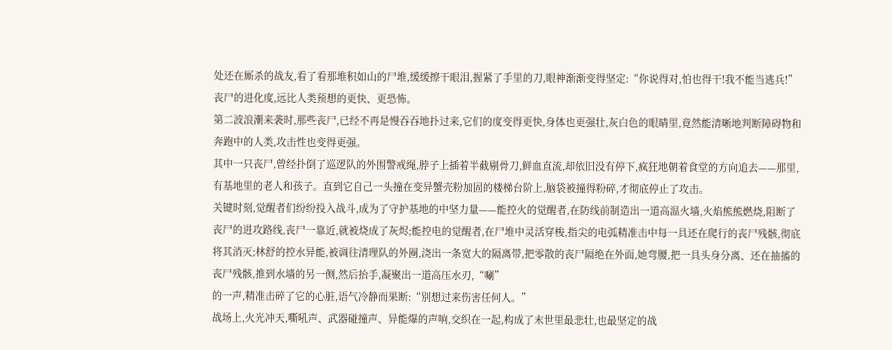处还在厮杀的战友,看了看那堆积如山的尸堆,缓缓擦干眼泪,握紧了手里的刀,眼神渐渐变得坚定:“你说得对,怕也得干!我不能当逃兵!”
丧尸的进化度,远比人类预想的更快、更恐怖。
第二波浪潮来袭时,那些丧尸,已经不再是慢吞吞地扑过来,它们的度变得更快,身体也更强壮,灰白色的眼睛里,竟然能清晰地判断障碍物和奔跑中的人类,攻击性也变得更强。
其中一只丧尸,曾经扑倒了巡逻队的外围警戒绳,脖子上插着半截剔骨刀,鲜血直流,却依旧没有停下,疯狂地朝着食堂的方向追去——那里,有基地里的老人和孩子。直到它自己一头撞在变异蟹壳粉加固的楼梯台阶上,脑袋被撞得粉碎,才彻底停止了攻击。
关键时刻,觉醒者们纷纷投入战斗,成为了守护基地的中坚力量——能控火的觉醒者,在防线前制造出一道高温火墙,火焰熊熊燃烧,阻断了丧尸的进攻路线,丧尸一靠近,就被烧成了灰烬;能控电的觉醒者,在尸堆中灵活穿梭,指尖的电弧精准击中每一具还在爬行的丧尸残骸,彻底将其消灭;林舒的控水异能,被调往清理队的外圈,浇出一条宽大的隔离带,把零散的丧尸隔绝在外面,她弯腰,把一具头身分离、还在抽搐的丧尸残骸,推到水墙的另一侧,然后抬手,凝聚出一道高压水刃,“唰”
的一声,精准击碎了它的心脏,语气冷静而果断:“别想过来伤害任何人。”
战场上,火光冲天,嘶吼声、武器碰撞声、异能爆的声响,交织在一起,构成了末世里最悲壮,也最坚定的战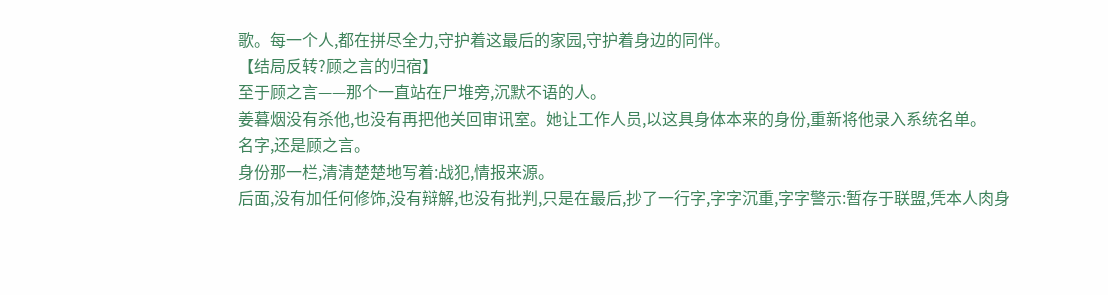歌。每一个人,都在拼尽全力,守护着这最后的家园,守护着身边的同伴。
【结局反转?顾之言的归宿】
至于顾之言——那个一直站在尸堆旁,沉默不语的人。
姜暮烟没有杀他,也没有再把他关回审讯室。她让工作人员,以这具身体本来的身份,重新将他录入系统名单。
名字,还是顾之言。
身份那一栏,清清楚楚地写着:战犯,情报来源。
后面,没有加任何修饰,没有辩解,也没有批判,只是在最后,抄了一行字,字字沉重,字字警示:暂存于联盟,凭本人肉身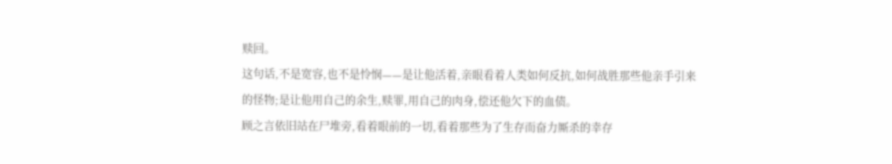赎回。
这句话,不是宽容,也不是怜悯——是让他活着,亲眼看着人类如何反抗,如何战胜那些他亲手引来的怪物;是让他用自己的余生,赎罪,用自己的肉身,偿还他欠下的血债。
顾之言依旧站在尸堆旁,看着眼前的一切,看着那些为了生存而奋力厮杀的幸存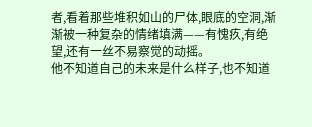者,看着那些堆积如山的尸体,眼底的空洞,渐渐被一种复杂的情绪填满——有愧疚,有绝望,还有一丝不易察觉的动摇。
他不知道自己的未来是什么样子,也不知道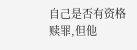自己是否有资格赎罪,但他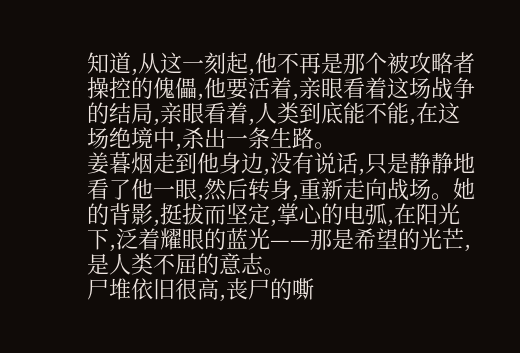知道,从这一刻起,他不再是那个被攻略者操控的傀儡,他要活着,亲眼看着这场战争的结局,亲眼看着,人类到底能不能,在这场绝境中,杀出一条生路。
姜暮烟走到他身边,没有说话,只是静静地看了他一眼,然后转身,重新走向战场。她的背影,挺拔而坚定,掌心的电弧,在阳光下,泛着耀眼的蓝光——那是希望的光芒,是人类不屈的意志。
尸堆依旧很高,丧尸的嘶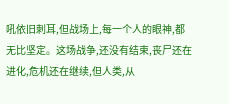吼依旧刺耳,但战场上,每一个人的眼神,都无比坚定。这场战争,还没有结束,丧尸还在进化,危机还在继续,但人类,从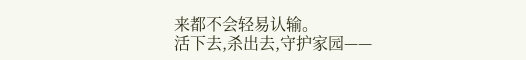来都不会轻易认输。
活下去,杀出去,守护家园——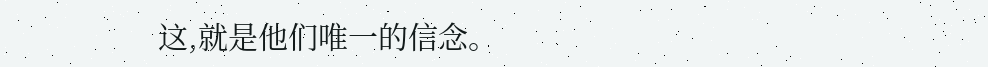这,就是他们唯一的信念。